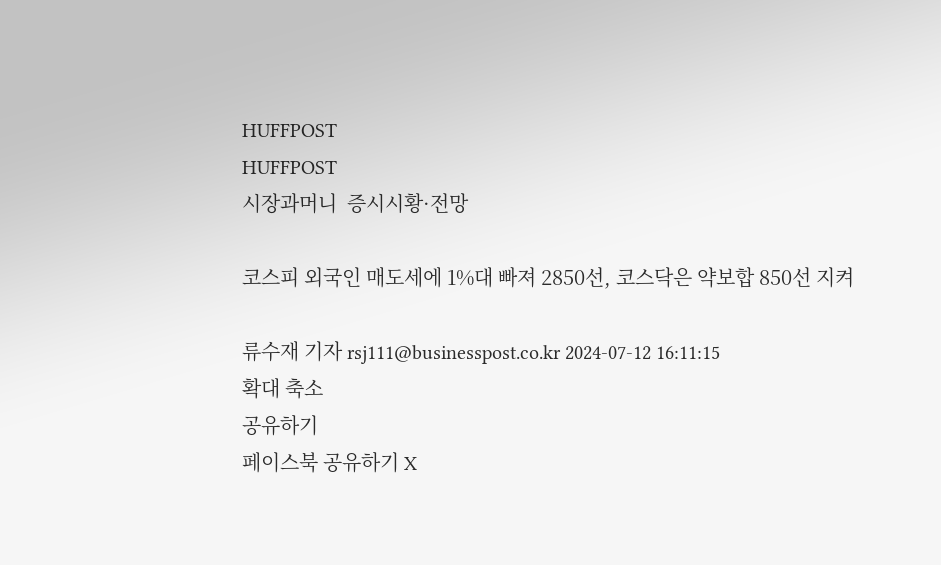HUFFPOST
HUFFPOST
시장과머니  증시시황·전망

코스피 외국인 매도세에 1%대 빠져 2850선, 코스닥은 약보합 850선 지켜

류수재 기자 rsj111@businesspost.co.kr 2024-07-12 16:11:15
확대 축소
공유하기
페이스북 공유하기 X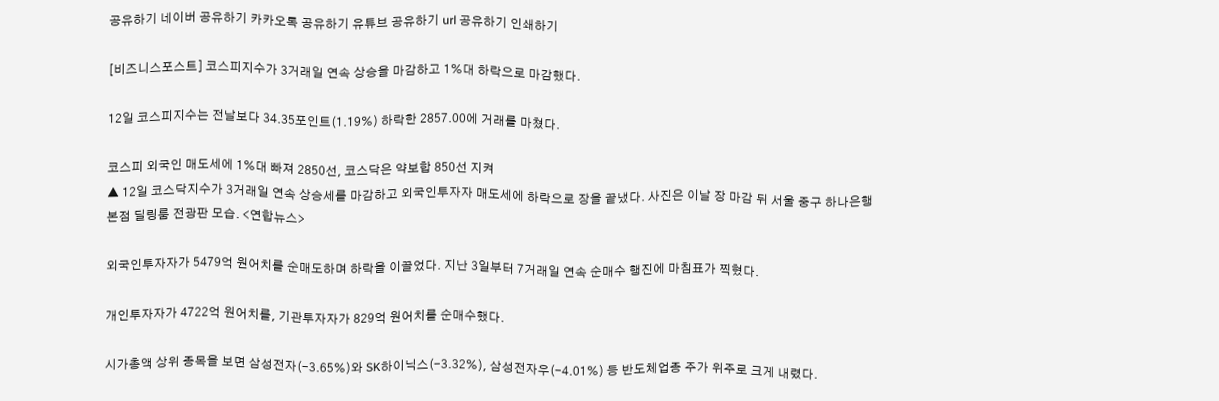공유하기 네이버 공유하기 카카오톡 공유하기 유튜브 공유하기 url 공유하기 인쇄하기

[비즈니스포스트] 코스피지수가 3거래일 연속 상승을 마감하고 1%대 하락으로 마감했다.

12일 코스피지수는 전날보다 34.35포인트(1.19%) 하락한 2857.00에 거래를 마쳤다.

코스피 외국인 매도세에 1%대 빠져 2850선, 코스닥은 약보합 850선 지켜
▲ 12일 코스닥지수가 3거래일 연속 상승세를 마감하고 외국인투자자 매도세에 하락으로 장을 끝냈다. 사진은 이날 장 마감 뒤 서울 중구 하나은행 본점 딜링룸 전광판 모습. <연합뉴스>

외국인투자자가 5479억 원어치를 순매도하며 하락을 이끌었다. 지난 3일부터 7거래일 연속 순매수 행진에 마침표가 찍혔다.

개인투자자가 4722억 원어치를, 기관투자자가 829억 원어치를 순매수했다.

시가총액 상위 종목을 보면 삼성전자(-3.65%)와 SK하이닉스(-3.32%), 삼성전자우(-4.01%) 등 반도체업종 주가 위주로 크게 내렸다.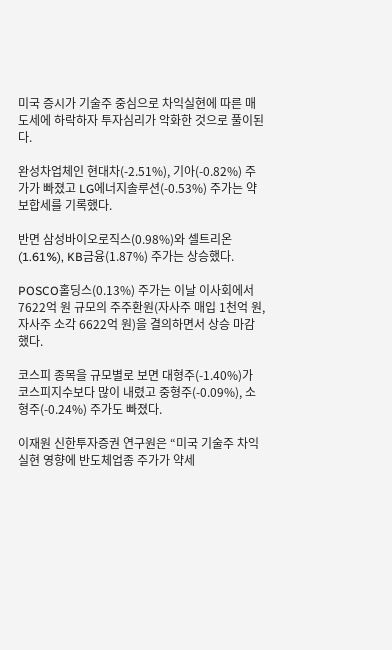미국 증시가 기술주 중심으로 차익실현에 따른 매도세에 하락하자 투자심리가 악화한 것으로 풀이된다.

완성차업체인 현대차(-2.51%), 기아(-0.82%) 주가가 빠졌고 LG에너지솔루션(-0.53%) 주가는 약보합세를 기록했다.

반면 삼성바이오로직스(0.98%)와 셀트리온(1.61%), KB금융(1.87%) 주가는 상승했다.

POSCO홀딩스(0.13%) 주가는 이날 이사회에서 7622억 원 규모의 주주환원(자사주 매입 1천억 원, 자사주 소각 6622억 원)을 결의하면서 상승 마감했다.

코스피 종목을 규모별로 보면 대형주(-1.40%)가 코스피지수보다 많이 내렸고 중형주(-0.09%), 소형주(-0.24%) 주가도 빠졌다.

이재원 신한투자증권 연구원은 “미국 기술주 차익실현 영향에 반도체업종 주가가 약세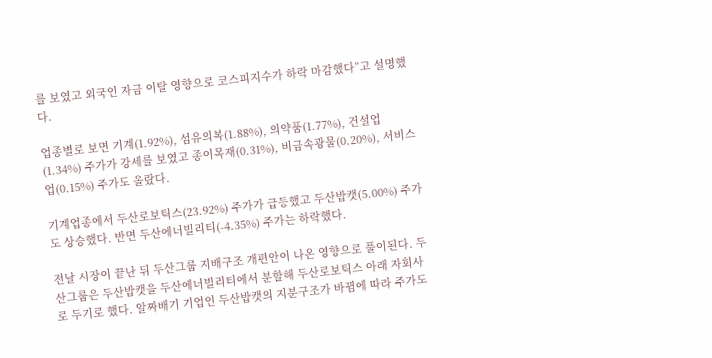를 보였고 외국인 자금 이탈 영향으로 코스피지수가 하락 마감했다”고 설명했다.

업종별로 보면 기계(1.92%), 섬유의복(1.88%), 의약품(1.77%), 건설업(1.34%) 주가가 강세를 보였고 종이목재(0.31%), 비금속광물(0.20%), 서비스업(0.15%) 주가도 올랐다.

기계업종에서 두산로보틱스(23.92%) 주가가 급등했고 두산밥캣(5.00%) 주가도 상승했다. 반면 두산에너빌리티(-4.35%) 주가는 하락했다.

전날 시장이 끝난 뒤 두산그룹 지배구조 개편안이 나온 영향으로 풀이된다. 두산그룹은 두산밥캣을 두산에너빌리티에서 분할해 두산로보틱스 아래 자회사로 두기로 했다. 알짜배기 기업인 두산밥캣의 지분구조가 바뀜에 따라 주가도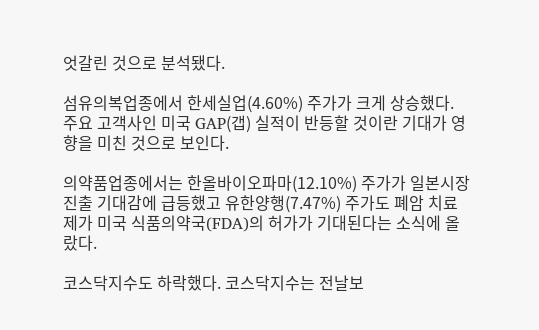엇갈린 것으로 분석됐다.

섬유의복업종에서 한세실업(4.60%) 주가가 크게 상승했다. 주요 고객사인 미국 GAP(갭) 실적이 반등할 것이란 기대가 영향을 미친 것으로 보인다.

의약품업종에서는 한올바이오파마(12.10%) 주가가 일본시장 진출 기대감에 급등했고 유한양행(7.47%) 주가도 폐암 치료제가 미국 식품의약국(FDA)의 허가가 기대된다는 소식에 올랐다.

코스닥지수도 하락했다. 코스닥지수는 전날보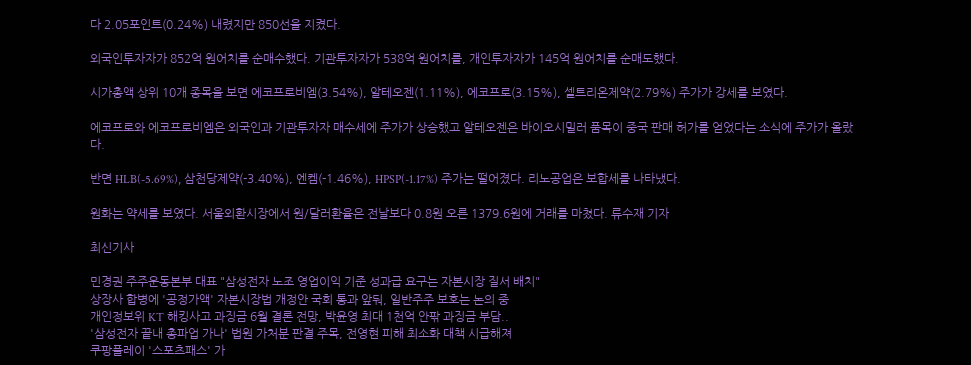다 2.05포인트(0.24%) 내렸지만 850선을 지켰다.

외국인투자자가 852억 원어치를 순매수했다. 기관투자자가 538억 원어치를, 개인투자자가 145억 원어치를 순매도했다.

시가총액 상위 10개 종목을 보면 에코프로비엠(3.54%), 알테오젠(1.11%), 에코프로(3.15%), 셀트리온제약(2.79%) 주가가 강세를 보였다.

에코프로와 에코프로비엠은 외국인과 기관투자자 매수세에 주가가 상승했고 알테오젠은 바이오시밀러 품목이 중국 판매 허가를 얻었다는 소식에 주가가 올랐다.

반면 HLB(-5.69%), 삼천당제약(-3.40%), 엔켐(-1.46%), HPSP(-1.17%) 주가는 떨어졌다. 리노공업은 보합세를 나타냈다.

원화는 약세를 보였다. 서울외환시장에서 원/달러환율은 전날보다 0.8원 오른 1379.6원에 거래를 마쳤다. 류수재 기자

최신기사

민경권 주주운동본부 대표 "삼성전자 노조 영업이익 기준 성과급 요구는 자본시장 질서 배치"
상장사 합병에 '공정가액' 자본시장법 개정안 국회 통과 앞둬, 일반주주 보호는 논의 중
개인정보위 KT 해킹사고 과징금 6월 결론 전망, 박윤영 최대 1천억 안팎 과징금 부담..
'삼성전자 끝내 총파업 가나' 법원 가처분 판결 주목, 전영현 피해 최소화 대책 시급해져
쿠팡플레이 '스포츠패스' 가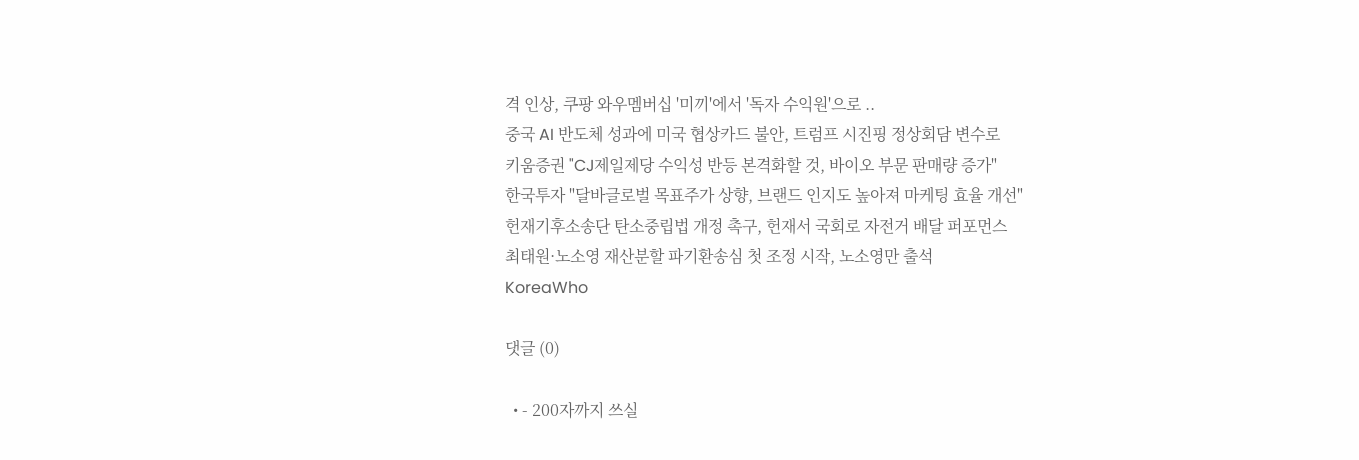격 인상, 쿠팡 와우멤버십 '미끼'에서 '독자 수익원'으로 ..
중국 AI 반도체 성과에 미국 협상카드 불안, 트럼프 시진핑 정상회담 변수로
키움증권 "CJ제일제당 수익성 반등 본격화할 것, 바이오 부문 판매량 증가"
한국투자 "달바글로벌 목표주가 상향, 브랜드 인지도 높아져 마케팅 효율 개선"
헌재기후소송단 탄소중립법 개정 촉구, 헌재서 국회로 자전거 배달 퍼포먼스
최태원·노소영 재산분할 파기환송심 첫 조정 시작, 노소영만 출석
KoreaWho

댓글 (0)

  • - 200자까지 쓰실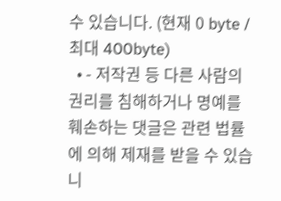수 있습니다. (현재 0 byte / 최대 400byte)
  • - 저작권 등 다른 사람의 권리를 침해하거나 명예를 훼손하는 댓글은 관련 법률에 의해 제재를 받을 수 있습니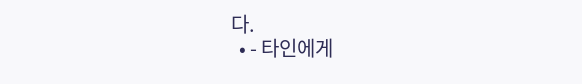다.
  • - 타인에게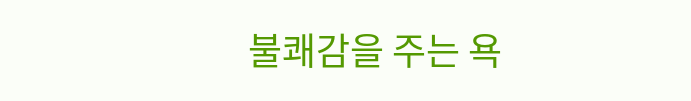불쾌감을 주는 욕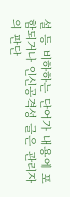설 등 비하하는 단어가 내용에 포함되거나 인신공격성 글은 관리자의 판단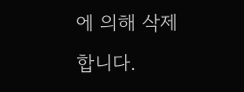에 의해 삭제 합니다.